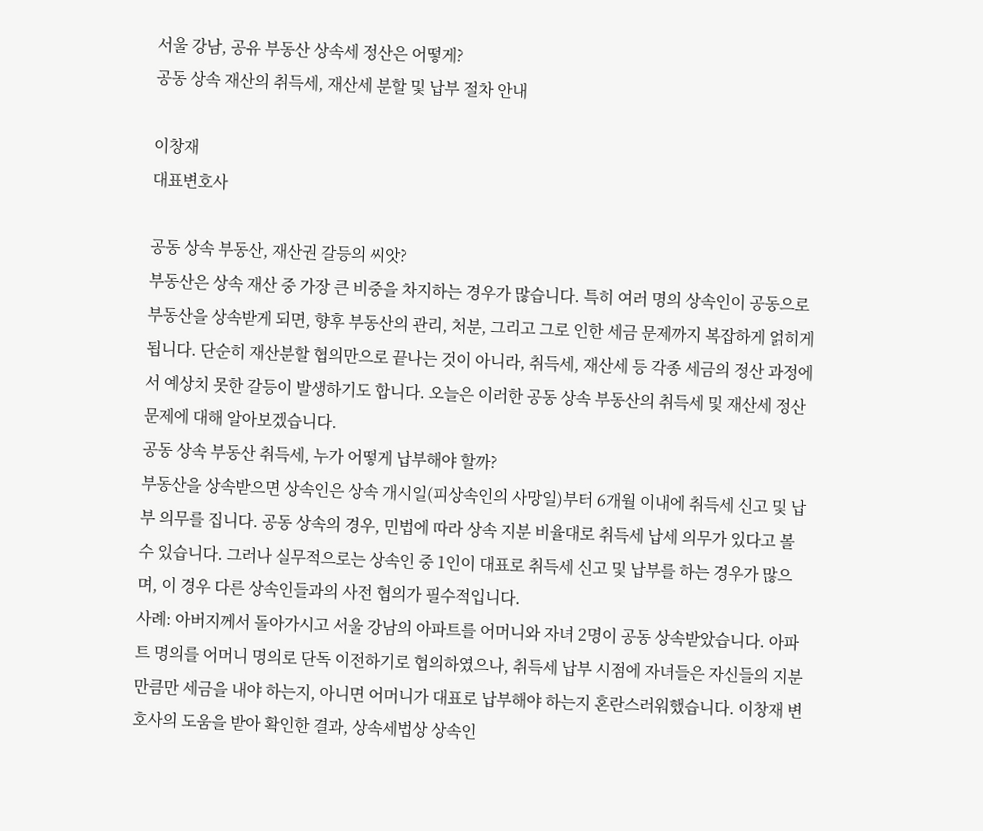서울 강남, 공유 부동산 상속세 정산은 어떻게?
공동 상속 재산의 취득세, 재산세 분할 및 납부 절차 안내

이창재
대표변호사

공동 상속 부동산, 재산권 갈등의 씨앗?
부동산은 상속 재산 중 가장 큰 비중을 차지하는 경우가 많습니다. 특히 여러 명의 상속인이 공동으로 부동산을 상속받게 되면, 향후 부동산의 관리, 처분, 그리고 그로 인한 세금 문제까지 복잡하게 얽히게 됩니다. 단순히 재산분할 협의만으로 끝나는 것이 아니라, 취득세, 재산세 등 각종 세금의 정산 과정에서 예상치 못한 갈등이 발생하기도 합니다. 오늘은 이러한 공동 상속 부동산의 취득세 및 재산세 정산 문제에 대해 알아보겠습니다.
공동 상속 부동산 취득세, 누가 어떻게 납부해야 할까?
부동산을 상속받으면 상속인은 상속 개시일(피상속인의 사망일)부터 6개월 이내에 취득세 신고 및 납부 의무를 집니다. 공동 상속의 경우, 민법에 따라 상속 지분 비율대로 취득세 납세 의무가 있다고 볼 수 있습니다. 그러나 실무적으로는 상속인 중 1인이 대표로 취득세 신고 및 납부를 하는 경우가 많으며, 이 경우 다른 상속인들과의 사전 협의가 필수적입니다.
사례: 아버지께서 돌아가시고 서울 강남의 아파트를 어머니와 자녀 2명이 공동 상속받았습니다. 아파트 명의를 어머니 명의로 단독 이전하기로 협의하였으나, 취득세 납부 시점에 자녀들은 자신들의 지분만큼만 세금을 내야 하는지, 아니면 어머니가 대표로 납부해야 하는지 혼란스러워했습니다. 이창재 변호사의 도움을 받아 확인한 결과, 상속세법상 상속인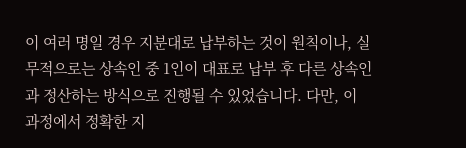이 여러 명일 경우 지분대로 납부하는 것이 원칙이나, 실무적으로는 상속인 중 1인이 대표로 납부 후 다른 상속인과 정산하는 방식으로 진행될 수 있었습니다. 다만, 이 과정에서 정확한 지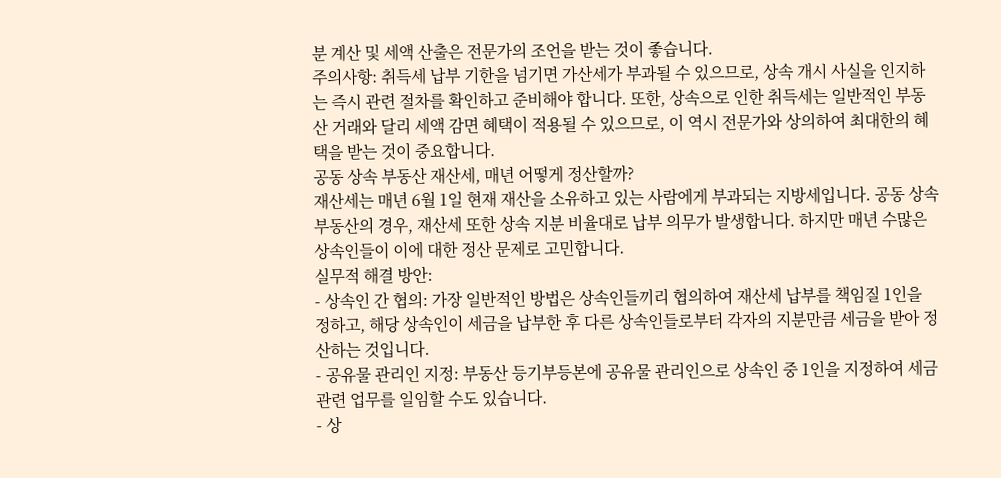분 계산 및 세액 산출은 전문가의 조언을 받는 것이 좋습니다.
주의사항: 취득세 납부 기한을 넘기면 가산세가 부과될 수 있으므로, 상속 개시 사실을 인지하는 즉시 관련 절차를 확인하고 준비해야 합니다. 또한, 상속으로 인한 취득세는 일반적인 부동산 거래와 달리 세액 감면 혜택이 적용될 수 있으므로, 이 역시 전문가와 상의하여 최대한의 혜택을 받는 것이 중요합니다.
공동 상속 부동산 재산세, 매년 어떻게 정산할까?
재산세는 매년 6월 1일 현재 재산을 소유하고 있는 사람에게 부과되는 지방세입니다. 공동 상속 부동산의 경우, 재산세 또한 상속 지분 비율대로 납부 의무가 발생합니다. 하지만 매년 수많은 상속인들이 이에 대한 정산 문제로 고민합니다.
실무적 해결 방안:
- 상속인 간 협의: 가장 일반적인 방법은 상속인들끼리 협의하여 재산세 납부를 책임질 1인을 정하고, 해당 상속인이 세금을 납부한 후 다른 상속인들로부터 각자의 지분만큼 세금을 받아 정산하는 것입니다.
- 공유물 관리인 지정: 부동산 등기부등본에 공유물 관리인으로 상속인 중 1인을 지정하여 세금 관련 업무를 일임할 수도 있습니다.
- 상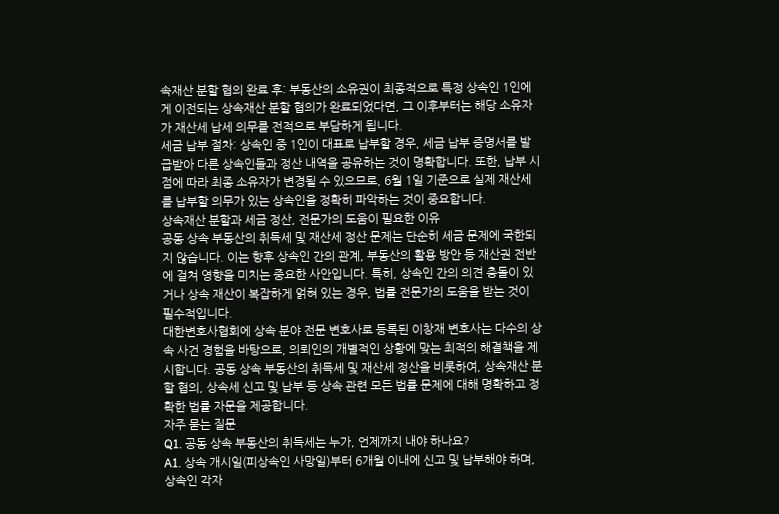속재산 분할 협의 완료 후: 부동산의 소유권이 최종적으로 특정 상속인 1인에게 이전되는 상속재산 분할 협의가 완료되었다면, 그 이후부터는 해당 소유자가 재산세 납세 의무를 전적으로 부담하게 됩니다.
세금 납부 절차: 상속인 중 1인이 대표로 납부할 경우, 세금 납부 증명서를 발급받아 다른 상속인들과 정산 내역을 공유하는 것이 명확합니다. 또한, 납부 시점에 따라 최종 소유자가 변경될 수 있으므로, 6월 1일 기준으로 실제 재산세를 납부할 의무가 있는 상속인을 정확히 파악하는 것이 중요합니다.
상속재산 분할과 세금 정산, 전문가의 도움이 필요한 이유
공동 상속 부동산의 취득세 및 재산세 정산 문제는 단순히 세금 문제에 국한되지 않습니다. 이는 향후 상속인 간의 관계, 부동산의 활용 방안 등 재산권 전반에 걸쳐 영향을 미치는 중요한 사안입니다. 특히, 상속인 간의 의견 충돌이 있거나 상속 재산이 복잡하게 얽혀 있는 경우, 법률 전문가의 도움을 받는 것이 필수적입니다.
대한변호사협회에 상속 분야 전문 변호사로 등록된 이창재 변호사는 다수의 상속 사건 경험을 바탕으로, 의뢰인의 개별적인 상황에 맞는 최적의 해결책을 제시합니다. 공동 상속 부동산의 취득세 및 재산세 정산을 비롯하여, 상속재산 분할 협의, 상속세 신고 및 납부 등 상속 관련 모든 법률 문제에 대해 명확하고 정확한 법률 자문을 제공합니다.
자주 묻는 질문
Q1. 공동 상속 부동산의 취득세는 누가, 언제까지 내야 하나요?
A1. 상속 개시일(피상속인 사망일)부터 6개월 이내에 신고 및 납부해야 하며, 상속인 각자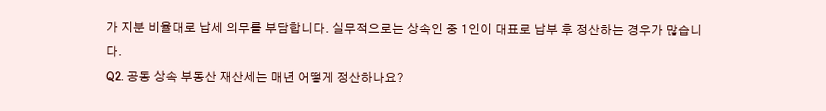가 지분 비율대로 납세 의무를 부담합니다. 실무적으로는 상속인 중 1인이 대표로 납부 후 정산하는 경우가 많습니다.
Q2. 공동 상속 부동산 재산세는 매년 어떻게 정산하나요?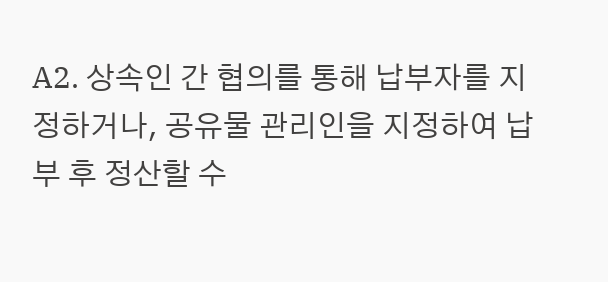A2. 상속인 간 협의를 통해 납부자를 지정하거나, 공유물 관리인을 지정하여 납부 후 정산할 수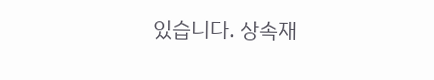있습니다. 상속재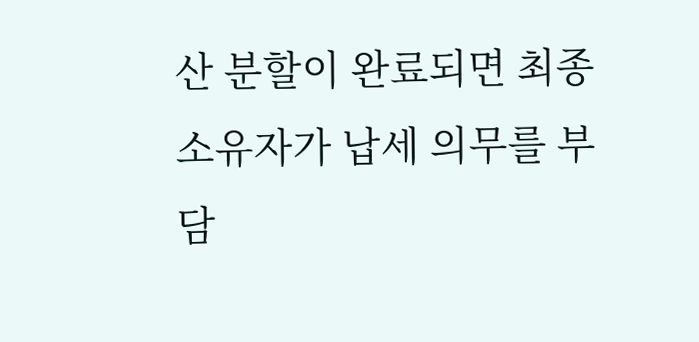산 분할이 완료되면 최종 소유자가 납세 의무를 부담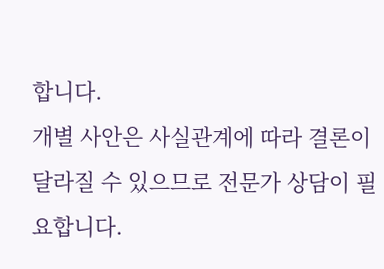합니다.
개별 사안은 사실관계에 따라 결론이 달라질 수 있으므로 전문가 상담이 필요합니다.